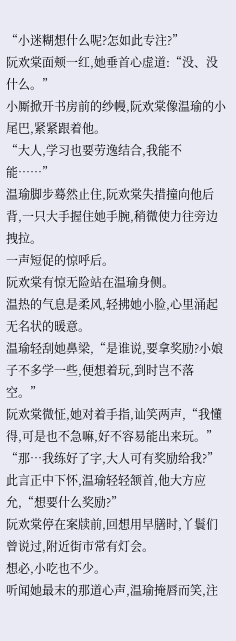“小迷糊想什么呢?怎如此专注?”
阮欢棠面颊一红,她垂首心虚道:“没、没什么。”
小厮掀开书房前的纱幔,阮欢棠像温瑜的小尾巴,紧紧跟着他。
“大人,学习也要劳逸结合,我能不能……”
温瑜脚步蓦然止住,阮欢棠失措撞向他后背,一只大手握住她手腕,稍微使力往旁边拽拉。
一声短促的惊呼后。
阮欢棠有惊无险站在温瑜身侧。
温热的气息是柔风,轻拂她小脸,心里涌起无名状的暖意。
温瑜轻刮她鼻梁,“是谁说,要拿奖励?小娘子不多学一些,便想着玩,到时岂不落空。”
阮欢棠微怔,她对着手指,讪笑两声,“我懂得,可是也不急嘛,好不容易能出来玩。”
“那…我练好了字,大人可有奖励给我?”
此言正中下怀,温瑜轻轻颔首,他大方应允,“想要什么奖励?”
阮欢棠停在案牍前,回想用早膳时,丫鬟们曾说过,附近街市常有灯会。
想必,小吃也不少。
听闻她最末的那道心声,温瑜掩唇而笑,注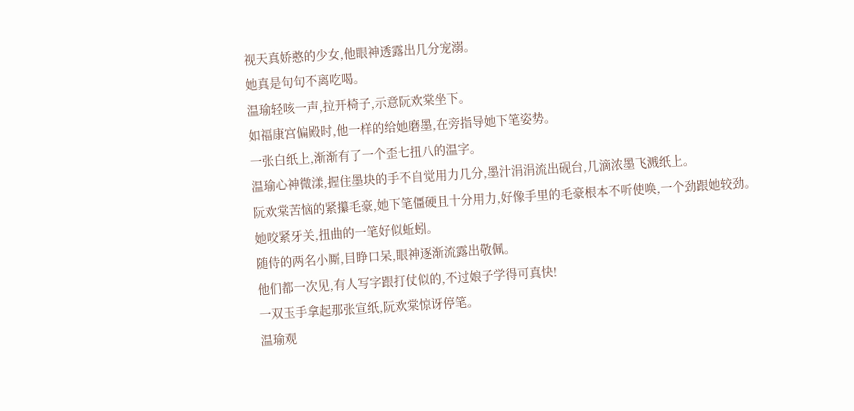视天真娇憨的少女,他眼神透露出几分宠溺。
她真是句句不离吃喝。
温瑜轻咳一声,拉开椅子,示意阮欢棠坐下。
如福康宫偏殿时,他一样的给她磨墨,在旁指导她下笔姿势。
一张白纸上,渐渐有了一个歪七扭八的温字。
温瑜心神微漾,握住墨块的手不自觉用力几分,墨汁涓涓流出砚台,几滴浓墨飞溅纸上。
阮欢棠苦恼的紧攥毛豪,她下笔僵硬且十分用力,好像手里的毛豪根本不听使唤,一个劲跟她较劲。
她咬紧牙关,扭曲的一笔好似蚯蚓。
随侍的两名小厮,目睁口呆,眼神逐渐流露出敬佩。
他们都一次见,有人写字跟打仗似的,不过娘子学得可真快!
一双玉手拿起那张宣纸,阮欢棠惊讶停笔。
温瑜观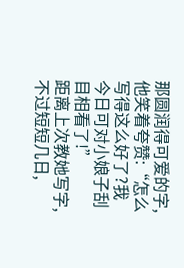那圆润得可爱的字,他笑着夸赞:“怎么写得这么好了?我今日可对小娘子刮目相看了!”
距离上次教她写字,不过短短几日,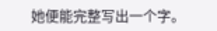她便能完整写出一个字。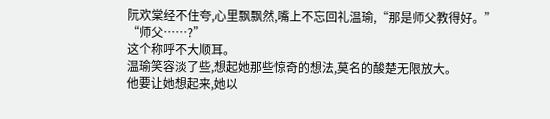阮欢棠经不住夸,心里飘飘然,嘴上不忘回礼温瑜,“那是师父教得好。”
“师父……?”
这个称呼不大顺耳。
温瑜笑容淡了些,想起她那些惊奇的想法,莫名的酸楚无限放大。
他要让她想起来,她以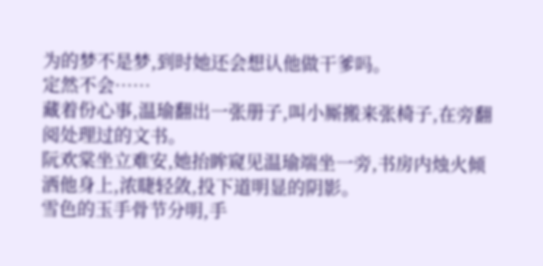为的梦不是梦,到时她还会想认他做干爹吗。
定然不会……
藏着份心事,温瑜翻出一张册子,叫小厮搬来张椅子,在旁翻阅处理过的文书。
阮欢棠坐立难安,她抬眸窥见温瑜端坐一旁,书房内烛火倾洒他身上,浓睫轻敛,投下道明显的阴影。
雪色的玉手骨节分明,手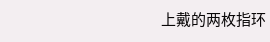上戴的两枚指环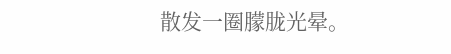散发一圈朦胧光晕。